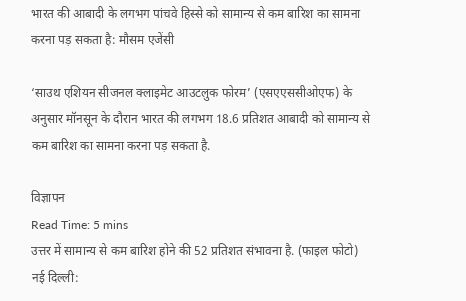भारत की आबादी के लगभग पांचवे हिस्से को सामान्य से कम बारिश का सामना करना पड़ सकता है: मौसम एजेंसी

‘साउथ एशियन सीजनल क्लाइमेट आउटलुक फोरम’ (एसएएससीओएफ) के अनुसार मॉनसून के दौरान भारत की लगभग 18.6 प्रतिशत आबादी को सामान्य से कम बारिश का सामना करना पड़ सकता है.

विज्ञापन
Read Time: 5 mins
उत्तर में सामान्य से कम बारिश होने की 52 प्रतिशत संभावना है. (फाइल फोटो)
नई दिल्ली: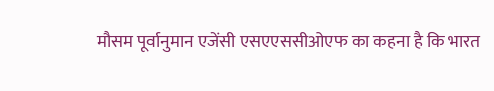मौसम पूर्वानुमान एजेंसी एसएएससीओएफ का कहना है कि भारत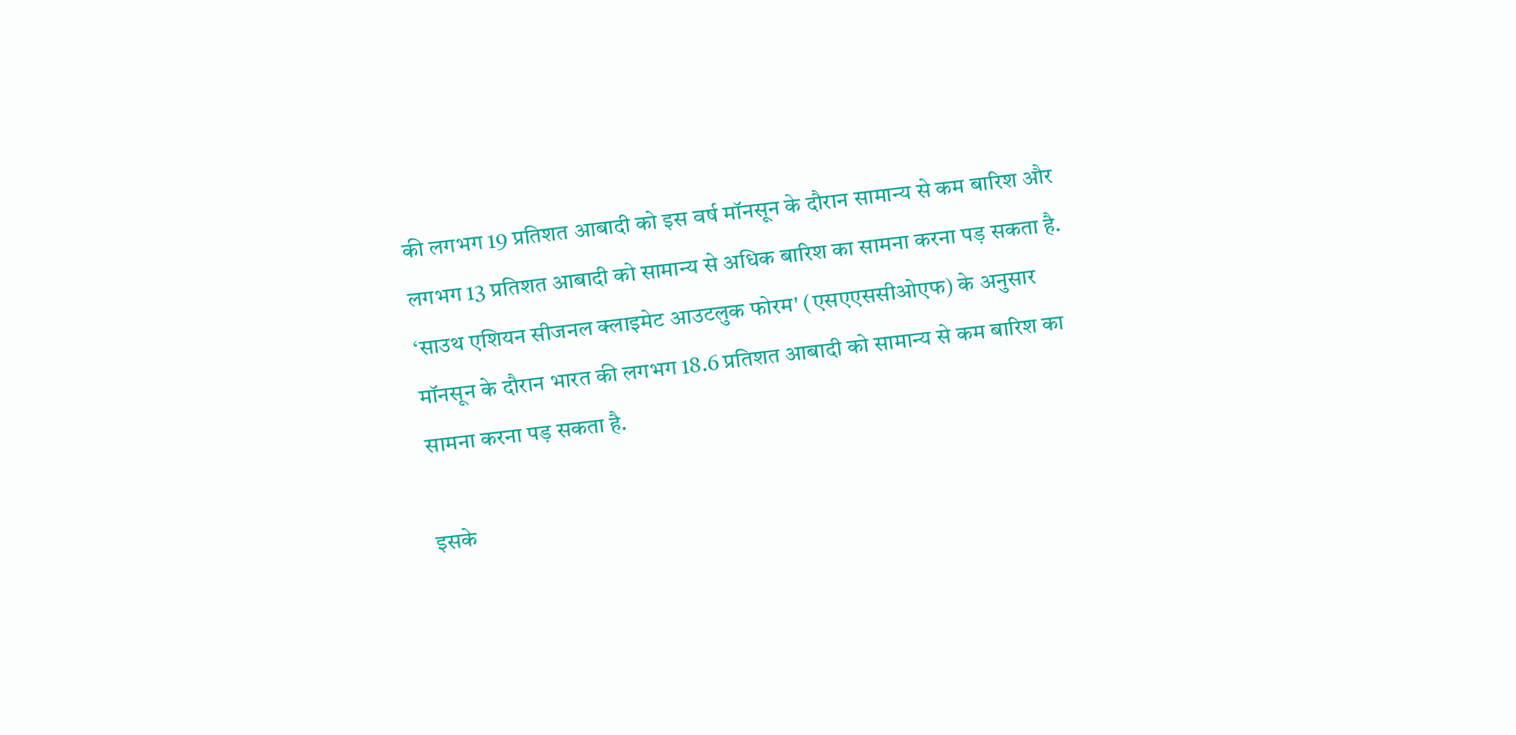की लगभग 19 प्रतिशत आबादी को इस वर्ष मॉनसून के दौरान सामान्य से कम बारिश और लगभग 13 प्रतिशत आबादी को सामान्य से अधिक बारिश का सामना करना पड़ सकता है.
‘साउथ एशियन सीजनल क्लाइमेट आउटलुक फोरम' (एसएएससीओएफ) के अनुसार मॉनसून के दौरान भारत की लगभग 18.6 प्रतिशत आबादी को सामान्य से कम बारिश का सामना करना पड़ सकता है.

इसके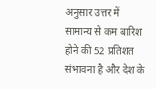अनुसार उत्तर में सामान्य से कम बारिश होने की 52 प्रतिशत संभावना है और देश के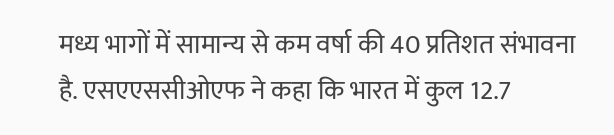मध्य भागों में सामान्य से कम वर्षा की 40 प्रतिशत संभावना है. एसएएससीओएफ ने कहा कि भारत में कुल 12.7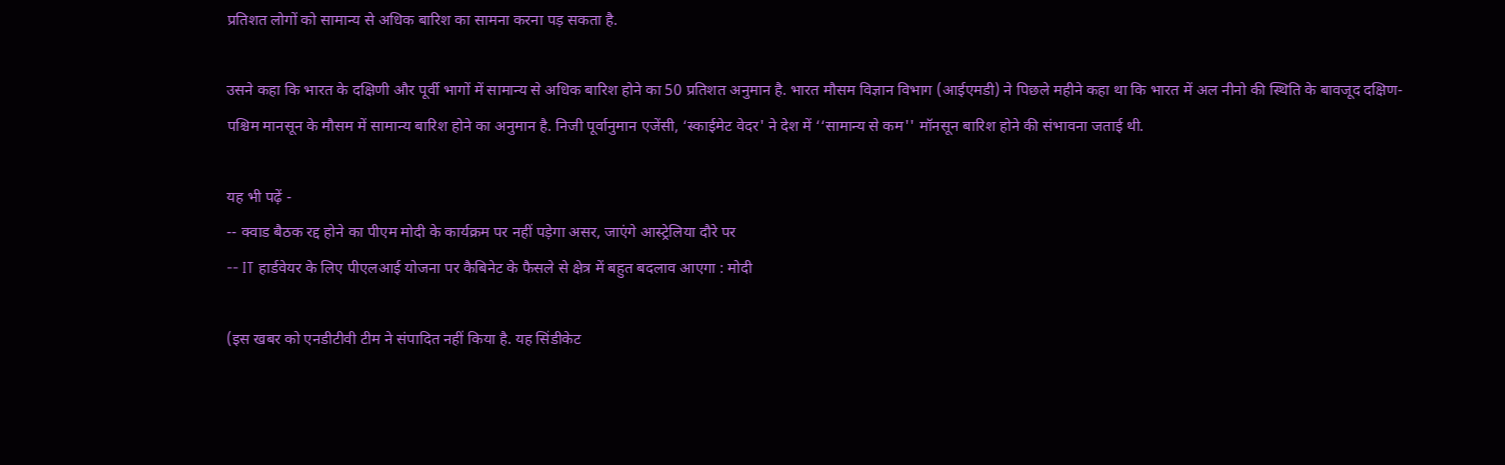प्रतिशत लोगों को सामान्य से अधिक बारिश का सामना करना पड़ सकता है.

उसने कहा कि भारत के दक्षिणी और पूर्वी भागों में सामान्य से अधिक बारिश होने का 50 प्रतिशत अनुमान है. भारत मौसम विज्ञान विभाग (आईएमडी) ने पिछले महीने कहा था कि भारत में अल नीनो की स्थिति के बावजूद दक्षिण-पश्चिम मानसून के मौसम में सामान्य बारिश होने का अनुमान है. निजी पूर्वानुमान एजेंसी, ‘स्काईमेट वेदर' ने देश में ‘‘सामान्य से कम'' मॉनसून बारिश होने की संभावना जताई थी.

यह भी पढ़ें -
-- क्वाड बैठक रद्द होने का पीएम मोदी के कार्यक्रम पर नहीं पड़ेगा असर, जाएंगे आस्ट्रेलिया दौरे पर
-- IT हार्डवेयर के लिए पीएलआई योजना पर कैबिनेट के फैसले से क्षेत्र में बहुत बदलाव आएगा : मोदी

(इस खबर को एनडीटीवी टीम ने संपादित नहीं किया है. यह सिंडीकेट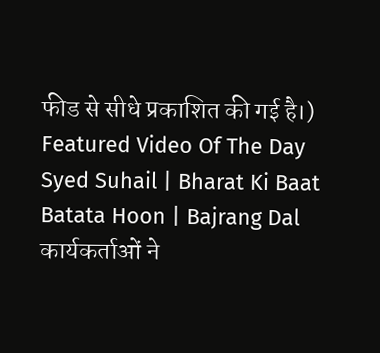फीड से सीधे प्रकाशित की गई है।)
Featured Video Of The Day
Syed Suhail | Bharat Ki Baat Batata Hoon | Bajrang Dal कार्यकर्ताओं ने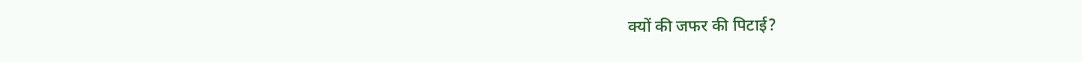क्यों की जफर की पिटाई?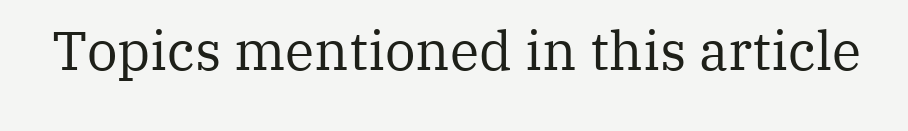Topics mentioned in this article